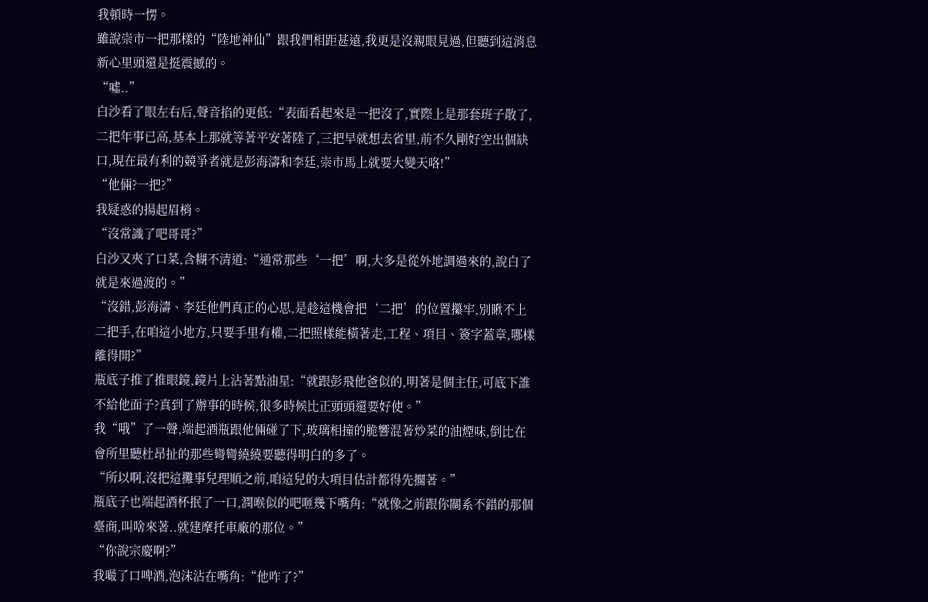我頓時一愣。
雖說崇市一把那樣的“陸地神仙”跟我們相距甚遠,我更是沒親眼見過,但聽到這消息新心里頭還是挺震撼的。
“噓..”
白沙看了眼左右后,聲音掐的更低:“表面看起來是一把沒了,實際上是那套班子散了,二把年事已高,基本上那就等著平安著陸了,三把早就想去省里,前不久剛好空出個缺口,現在最有利的競爭者就是彭海濤和李廷,崇市馬上就要大變天咯!”
“他倆?一把?”
我疑惑的揚起眉梢。
“沒常識了吧哥哥?”
白沙又夾了口菜,含糊不清道:“通常那些‘一把’啊,大多是從外地調過來的,說白了就是來過渡的。”
“沒錯,彭海濤、李廷他們真正的心思,是趁這機會把‘二把’的位置攥牢,別瞅不上二把手,在咱這小地方,只要手里有權,二把照樣能橫著走,工程、項目、簽字蓋章,哪樣離得開?”
瓶底子推了推眼鏡,鏡片上沾著點油星:“就跟彭飛他爸似的,明著是個主任,可底下誰不給他面子?真到了辦事的時候,很多時候比正頭頭還要好使。”
我“哦”了一聲,端起酒瓶跟他倆碰了下,玻璃相撞的脆響混著炒菜的油煙味,倒比在會所里聽杜昂扯的那些彎彎繞繞要聽得明白的多了。
“所以啊,沒把這攤事兒理順之前,咱這兒的大項目估計都得先擱著。”
瓶底子也端起酒杯抿了一口,潤喉似的吧咂幾下嘴角:“就像之前跟你關系不錯的那個臺商,叫啥來著..就建摩托車廠的那位。”
“你說宗慶啊?”
我嘬了口啤酒,泡沫沾在嘴角:“他咋了?”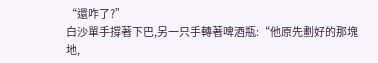“還咋了?”
白沙單手撐著下巴,另一只手轉著啤酒瓶:“他原先劃好的那塊地,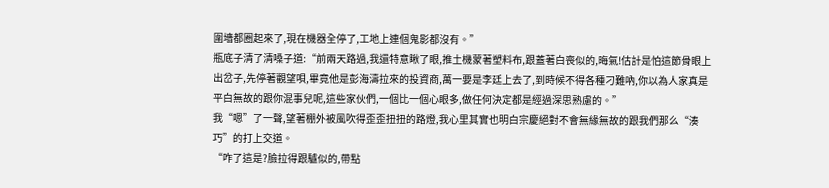圍墻都圈起來了,現在機器全停了,工地上連個鬼影都沒有。”
瓶底子清了清嗓子道:“前兩天路過,我還特意瞅了眼,推土機蒙著塑料布,跟蓋著白喪似的,晦氣!估計是怕這節骨眼上出岔子,先停著觀望唄,畢竟他是彭海濤拉來的投資商,萬一要是李廷上去了,到時候不得各種刁難吶,你以為人家真是平白無故的跟你混事兒呢,這些家伙們,一個比一個心眼多,做任何決定都是經過深思熟慮的。”
我“嗯”了一聲,望著棚外被風吹得歪歪扭扭的路燈,我心里其實也明白宗慶絕對不會無緣無故的跟我們那么“湊巧”的打上交道。
“咋了這是?臉拉得跟驢似的,帶點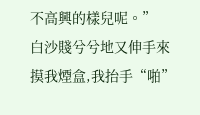不高興的樣兒呢。”
白沙賤兮兮地又伸手來摸我煙盒,我抬手“啪”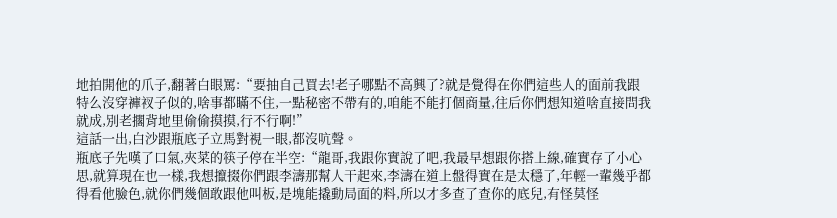地拍開他的爪子,翻著白眼罵:“要抽自己買去!老子哪點不高興了?就是覺得在你們這些人的面前我跟特么沒穿褲衩子似的,啥事都瞞不住,一點秘密不帶有的,咱能不能打個商量,往后你們想知道啥直接問我就成,別老擱背地里偷偷摸摸,行不行啊!”
這話一出,白沙跟瓶底子立馬對視一眼,都沒吭聲。
瓶底子先嘆了口氣,夾菜的筷子停在半空:“龍哥,我跟你實說了吧,我最早想跟你搭上線,確實存了小心思,就算現在也一樣,我想攛掇你們跟李濤那幫人干起來,李濤在道上盤得實在是太穩了,年輕一輩幾乎都得看他臉色,就你們幾個敢跟他叫板,是塊能撬動局面的料,所以才多查了查你的底兒,有怪莫怪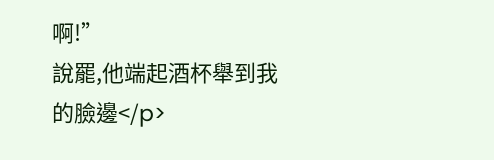啊!”
說罷,他端起酒杯舉到我的臉邊</p>